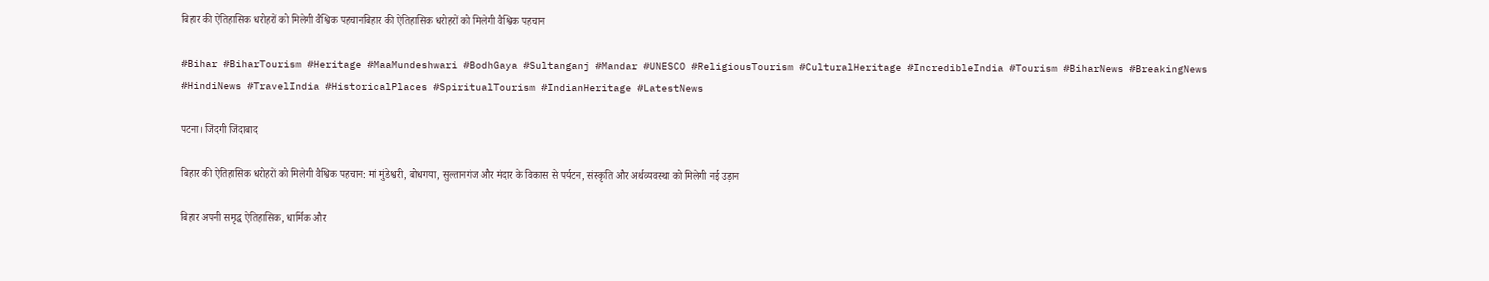बिहार की ऐतिहासिक धरोहरों को मिलेगी वैश्विक पहचानबिहार की ऐतिहासिक धरोहरों को मिलेगी वैश्विक पहचान

#Bihar #BiharTourism #Heritage #MaaMundeshwari #BodhGaya #Sultanganj #Mandar #UNESCO #ReligiousTourism #CulturalHeritage #IncredibleIndia #Tourism #BiharNews #BreakingNews #HindiNews #TravelIndia #HistoricalPlaces #SpiritualTourism #IndianHeritage #LatestNews

पटना। जिंदगी जिंदाबाद

बिहार की ऐतिहासिक धरोहरों को मिलेगी वैश्विक पहचान: मां मुंडेश्वरी, बोधगया, सुल्तानगंज और मंदार के विकास से पर्यटन, संस्कृति और अर्थव्यवस्था को मिलेगी नई उड़ान

बिहार अपनी समृद्ध ऐतिहासिक, धार्मिक और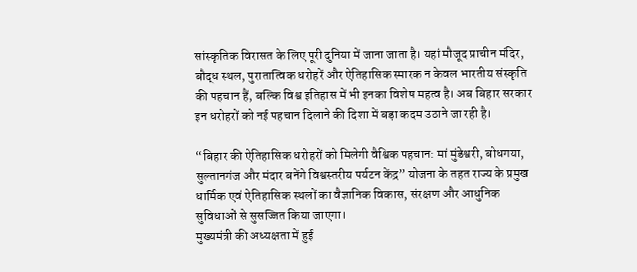सांस्कृतिक विरासत के लिए पूरी दुनिया में जाना जाता है। यहां मौजूद प्राचीन मंदिर, बौद्ध स्थल, पुरातात्विक धरोहरें और ऐतिहासिक स्मारक न केवल भारतीय संस्कृति की पहचान हैं, बल्कि विश्व इतिहास में भी इनका विशेष महत्व है। अब बिहार सरकार इन धरोहरों को नई पहचान दिलाने की दिशा में बड़ा कदम उठाने जा रही है।

“बिहार की ऐतिहासिक धरोहरों को मिलेगी वैश्विक पहचान: मां मुंडेश्वरी, बोधगया, सुल्तानगंज और मंदार बनेंगे विश्वस्तरीय पर्यटन केंद्र” योजना के तहत राज्य के प्रमुख धार्मिक एवं ऐतिहासिक स्थलों का वैज्ञानिक विकास, संरक्षण और आधुनिक सुविधाओं से सुसज्जित किया जाएगा।
मुख्यमंत्री की अध्यक्षता में हुई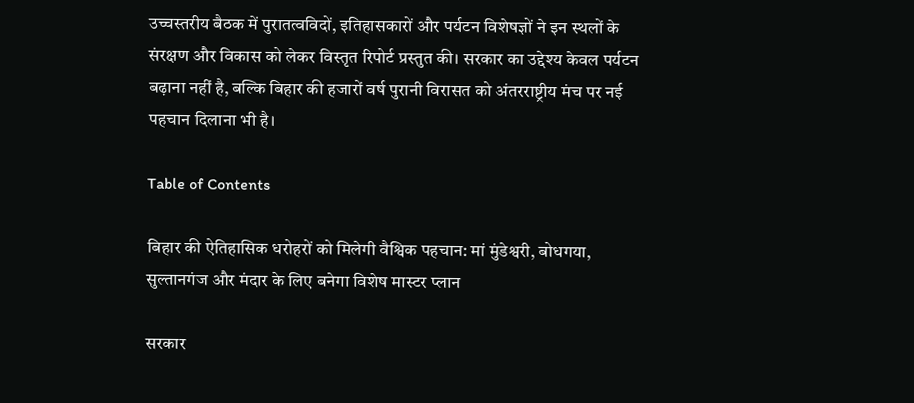उच्चस्तरीय बैठक में पुरातत्वविदों, इतिहासकारों और पर्यटन विशेषज्ञों ने इन स्थलों के संरक्षण और विकास को लेकर विस्तृत रिपोर्ट प्रस्तुत की। सरकार का उद्देश्य केवल पर्यटन बढ़ाना नहीं है, बल्कि बिहार की हजारों वर्ष पुरानी विरासत को अंतरराष्ट्रीय मंच पर नई पहचान दिलाना भी है।

Table of Contents

बिहार की ऐतिहासिक धरोहरों को मिलेगी वैश्विक पहचान: मां मुंडेश्वरी, बोधगया, सुल्तानगंज और मंदार के लिए बनेगा विशेष मास्टर प्लान

सरकार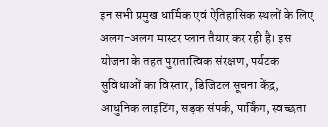इन सभी प्रमुख धार्मिक एवं ऐतिहासिक स्थलों के लिए अलग-अलग मास्टर प्लान तैयार कर रही है। इस योजना के तहत पुरातात्विक संरक्षण, पर्यटक सुविधाओं का विस्तार, डिजिटल सूचना केंद्र, आधुनिक लाइटिंग, सड़क संपर्क, पार्किंग, स्वच्छता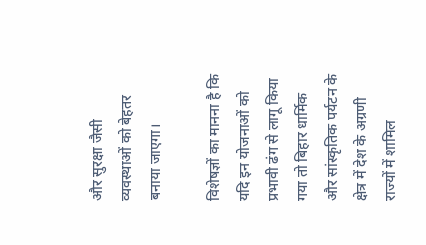और सुरक्षा जैसी व्यवस्थाओं को बेहतर बनाया जाएगा।

विशेषज्ञों का मानना है कि यदि इन योजनाओं को प्रभावी ढंग से लागू किया गया तो बिहार धार्मिक और सांस्कृतिक पर्यटन के क्षेत्र में देश के अग्रणी राज्यों में शामिल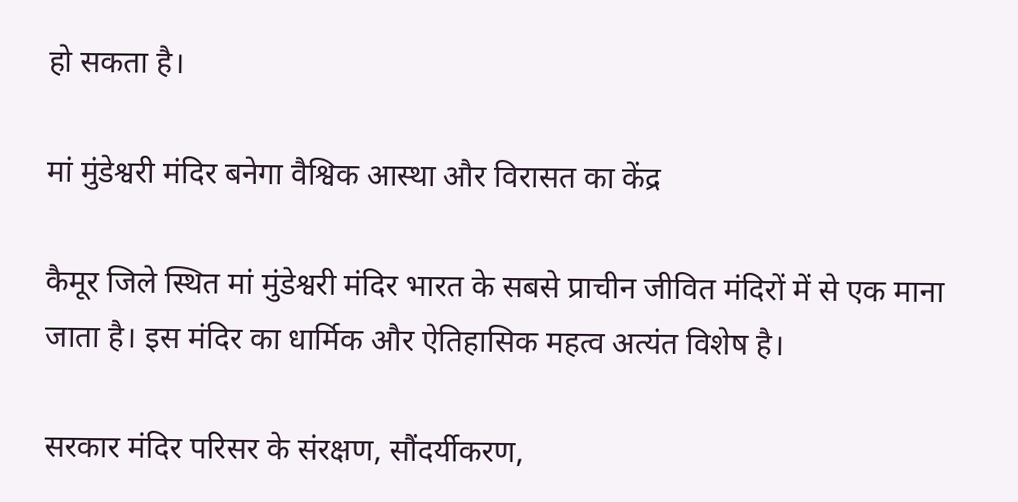हो सकता है।

मां मुंडेश्वरी मंदिर बनेगा वैश्विक आस्था और विरासत का केंद्र

कैमूर जिले स्थित मां मुंडेश्वरी मंदिर भारत के सबसे प्राचीन जीवित मंदिरों में से एक माना जाता है। इस मंदिर का धार्मिक और ऐतिहासिक महत्व अत्यंत विशेष है।

सरकार मंदिर परिसर के संरक्षण, सौंदर्यीकरण,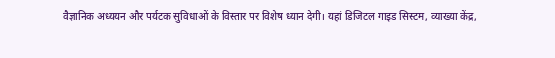वैज्ञानिक अध्ययन और पर्यटक सुविधाओं के विस्तार पर विशेष ध्यान देगी। यहां डिजिटल गाइड सिस्टम, व्याख्या केंद्र,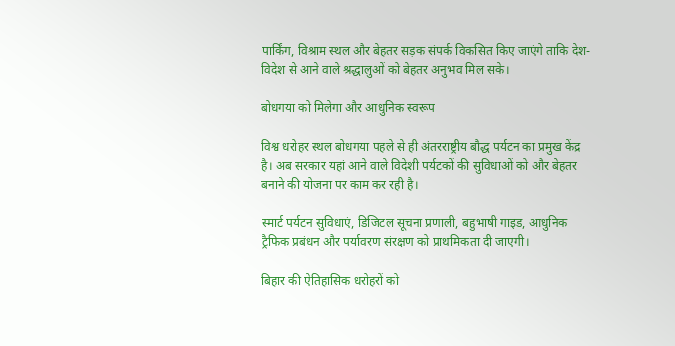पार्किंग, विश्राम स्थल और बेहतर सड़क संपर्क विकसित किए जाएंगे ताकि देश-विदेश से आने वाले श्रद्धालुओं को बेहतर अनुभव मिल सके।

बोधगया को मिलेगा और आधुनिक स्वरूप

विश्व धरोहर स्थल बोधगया पहले से ही अंतरराष्ट्रीय बौद्ध पर्यटन का प्रमुख केंद्र है। अब सरकार यहां आने वाले विदेशी पर्यटकों की सुविधाओं को और बेहतर बनाने की योजना पर काम कर रही है।

स्मार्ट पर्यटन सुविधाएं, डिजिटल सूचना प्रणाली, बहुभाषी गाइड, आधुनिक ट्रैफिक प्रबंधन और पर्यावरण संरक्षण को प्राथमिकता दी जाएगी।

बिहार की ऐतिहासिक धरोहरों को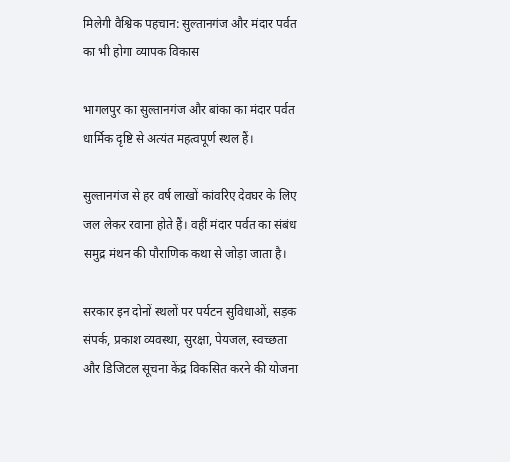मिलेगी वैश्विक पहचान: सुल्तानगंज और मंदार पर्वत का भी होगा व्यापक विकास

भागलपुर का सुल्तानगंज और बांका का मंदार पर्वत धार्मिक दृष्टि से अत्यंत महत्वपूर्ण स्थल हैं।

सुल्तानगंज से हर वर्ष लाखों कांवरिए देवघर के लिए जल लेकर रवाना होते हैं। वहीं मंदार पर्वत का संबंध समुद्र मंथन की पौराणिक कथा से जोड़ा जाता है।

सरकार इन दोनों स्थलों पर पर्यटन सुविधाओं, सड़क संपर्क, प्रकाश व्यवस्था, सुरक्षा, पेयजल, स्वच्छता और डिजिटल सूचना केंद्र विकसित करने की योजना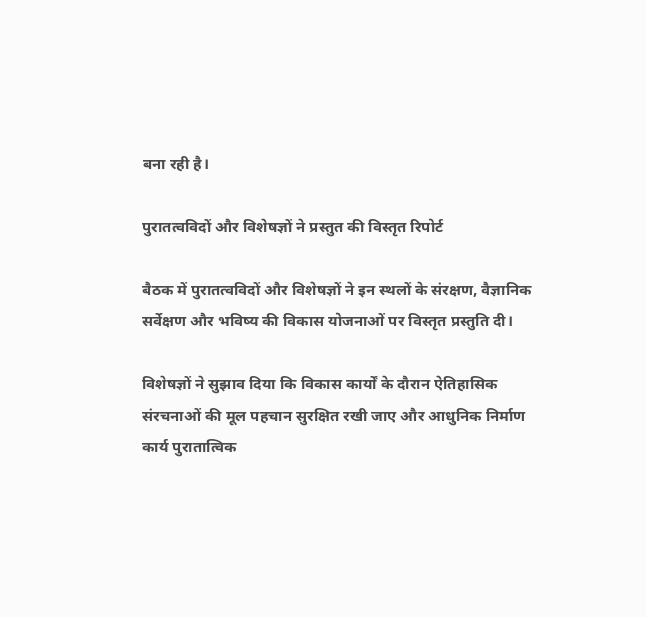बना रही है।

पुरातत्वविदों और विशेषज्ञों ने प्रस्तुत की विस्तृत रिपोर्ट

बैठक में पुरातत्वविदों और विशेषज्ञों ने इन स्थलों के संरक्षण, वैज्ञानिक सर्वेक्षण और भविष्य की विकास योजनाओं पर विस्तृत प्रस्तुति दी।

विशेषज्ञों ने सुझाव दिया कि विकास कार्यों के दौरान ऐतिहासिक संरचनाओं की मूल पहचान सुरक्षित रखी जाए और आधुनिक निर्माण कार्य पुरातात्विक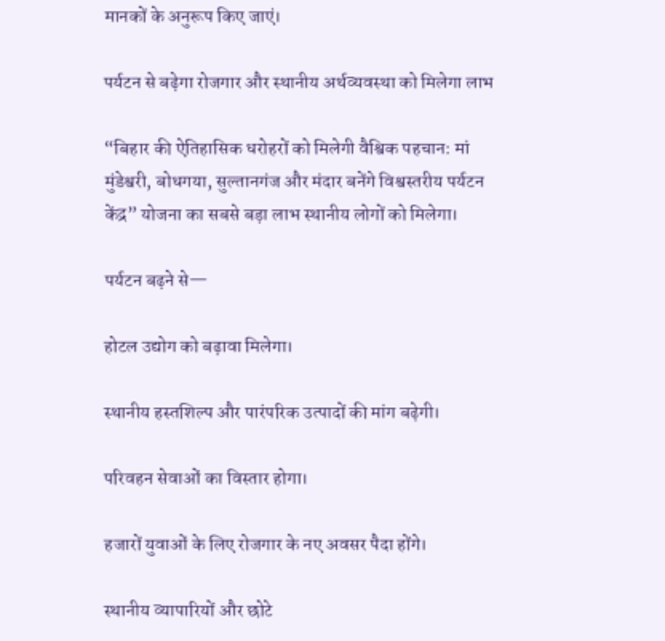मानकों के अनुरूप किए जाएं।

पर्यटन से बढ़ेगा रोजगार और स्थानीय अर्थव्यवस्था को मिलेगा लाभ

“बिहार की ऐतिहासिक धरोहरों को मिलेगी वैश्विक पहचान: मां मुंडेश्वरी, बोधगया, सुल्तानगंज और मंदार बनेंगे विश्वस्तरीय पर्यटन केंद्र” योजना का सबसे बड़ा लाभ स्थानीय लोगों को मिलेगा।

पर्यटन बढ़ने से—

होटल उद्योग को बढ़ावा मिलेगा।

स्थानीय हस्तशिल्प और पारंपरिक उत्पादों की मांग बढ़ेगी।

परिवहन सेवाओं का विस्तार होगा।

हजारों युवाओं के लिए रोजगार के नए अवसर पैदा होंगे।

स्थानीय व्यापारियों और छोटे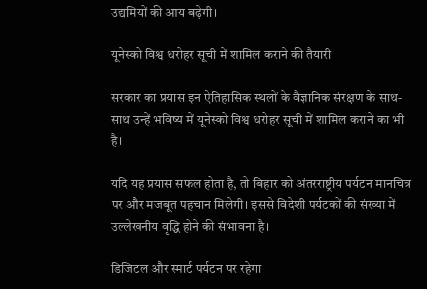उद्यमियों की आय बढ़ेगी।

यूनेस्को विश्व धरोहर सूची में शामिल कराने की तैयारी

सरकार का प्रयास इन ऐतिहासिक स्थलों के वैज्ञानिक संरक्षण के साथ-साथ उन्हें भविष्य में यूनेस्को विश्व धरोहर सूची में शामिल कराने का भी है।

यदि यह प्रयास सफल होता है, तो बिहार को अंतरराष्ट्रीय पर्यटन मानचित्र पर और मजबूत पहचान मिलेगी। इससे विदेशी पर्यटकों की संख्या में उल्लेखनीय वृद्धि होने की संभावना है।

डिजिटल और स्मार्ट पर्यटन पर रहेगा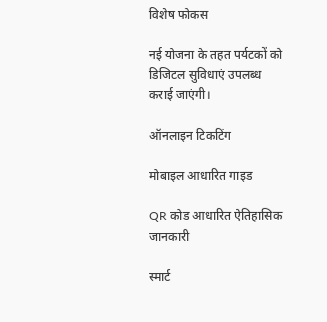विशेष फोकस

नई योजना के तहत पर्यटकों को डिजिटल सुविधाएं उपलब्ध कराई जाएंगी।

ऑनलाइन टिकटिंग

मोबाइल आधारित गाइड

QR कोड आधारित ऐतिहासिक जानकारी

स्मार्ट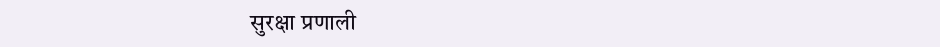सुरक्षा प्रणाली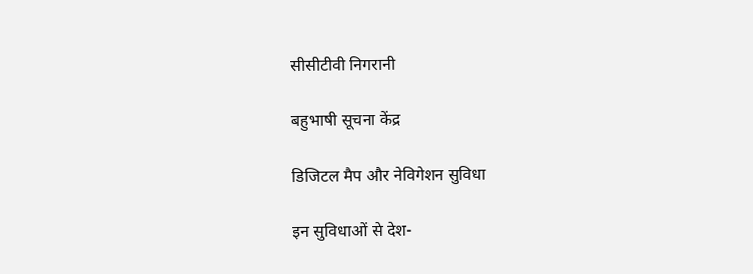सीसीटीवी निगरानी

बहुभाषी सूचना केंद्र

डिजिटल मैप और नेविगेशन सुविधा

इन सुविधाओं से देश-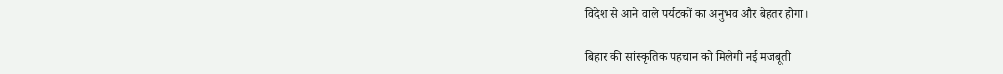विदेश से आने वाले पर्यटकों का अनुभव और बेहतर होगा।

बिहार की सांस्कृतिक पहचान को मिलेगी नई मजबूती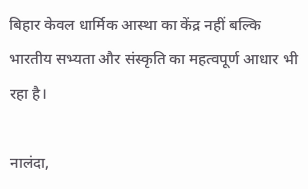बिहार केवल धार्मिक आस्था का केंद्र नहीं बल्कि भारतीय सभ्यता और संस्कृति का महत्वपूर्ण आधार भी रहा है।

नालंदा,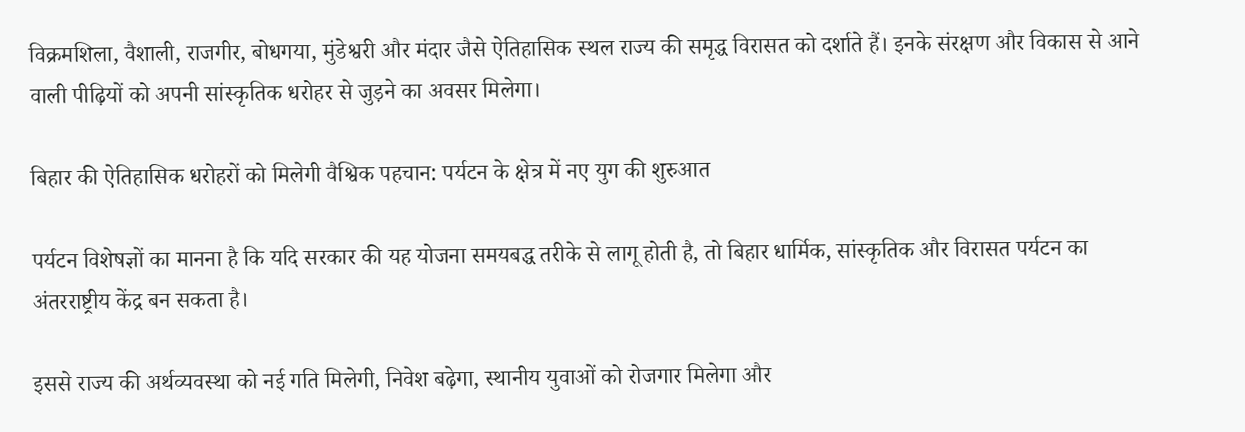विक्रमशिला, वैशाली, राजगीर, बोधगया, मुंडेश्वरी और मंदार जैसे ऐतिहासिक स्थल राज्य की समृद्ध विरासत को दर्शाते हैं। इनके संरक्षण और विकास से आने वाली पीढ़ियों को अपनी सांस्कृतिक धरोहर से जुड़ने का अवसर मिलेगा।

बिहार की ऐतिहासिक धरोहरों को मिलेगी वैश्विक पहचान: पर्यटन के क्षेत्र में नए युग की शुरुआत

पर्यटन विशेषज्ञों का मानना है कि यदि सरकार की यह योजना समयबद्ध तरीके से लागू होती है, तो बिहार धार्मिक, सांस्कृतिक और विरासत पर्यटन का अंतरराष्ट्रीय केंद्र बन सकता है।

इससे राज्य की अर्थव्यवस्था को नई गति मिलेगी, निवेश बढ़ेगा, स्थानीय युवाओं को रोजगार मिलेगा और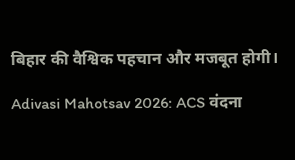बिहार की वैश्विक पहचान और मजबूत होगी।

Adivasi Mahotsav 2026: ACS वंदना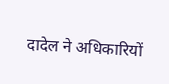दादेल ने अधिकारियों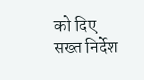को दिए सख्त निर्देश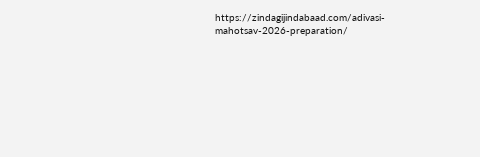https://zindagijindabaad.com/adivasi-mahotsav-2026-preparation/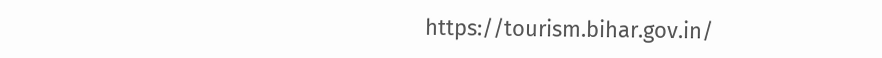https://tourism.bihar.gov.in/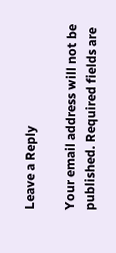Leave a Reply

Your email address will not be published. Required fields are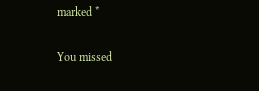marked *

You missed